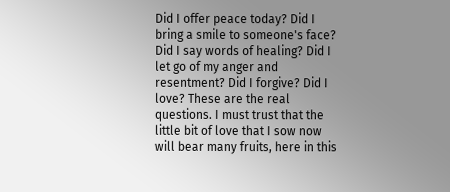Did I offer peace today? Did I bring a smile to someone's face? Did I say words of healing? Did I let go of my anger and resentment? Did I forgive? Did I love? These are the real questions. I must trust that the little bit of love that I sow now will bear many fruits, here in this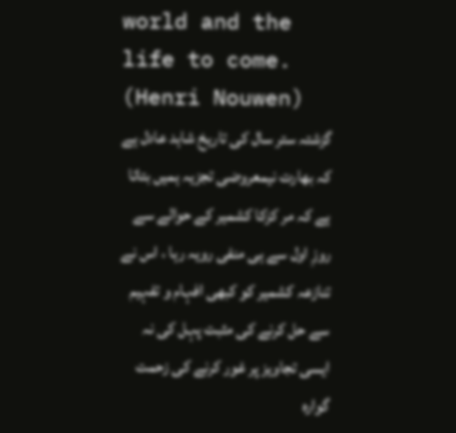world and the life to come. (Henri Nouwen)
گزشتہ ستر سال کی تاریخ شاہد عادل ہے کہ بھارت نیمعروضی تجزیہ ہمیں بتاتا ہے کہ مر کزکا کشمیر کے حوالے سے روزِ اول سے ہی منفی رویہ رہا ، اس نے تنازعہ کشمیر کو کبھی افہام و تفہیم سے حل کرنے کی مثبت پہل کی نہ ایسی تجاویز پر غور کرنے کی زحمت گوارہ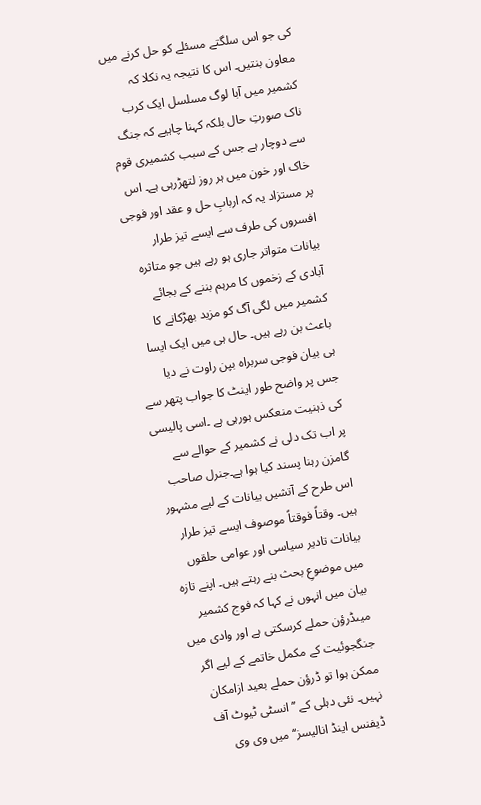کی جو اس سلگتے مسئلے کو حل کرنے میں معاون بنتیں۔ اس کا نتیجہ یہ نکلا کہ کشمیر میں آبا لوگ مسلسل ایک کرب ناک صورتِ حال بلکہ کہنا چاہیے کہ جنگ سے دوچار ہے جس کے سبب کشمیری قوم خاک اور خون میں ہر روز لتھڑرہی ہے۔ اس پر مستزاد یہ کہ اربابِ حل و عقد اور فوجی افسروں کی طرف سے ایسے تیز طرار بیانات متواتر جاری ہو رہے ہیں جو متاثرہ آبادی کے زخموں کا مرہم بننے کے بجائے کشمیر میں لگی آگ کو مزید بھڑکانے کا باعث بن رہے ہیں۔ حال ہی میں ایک ایسا ہی بیان فوجی سربراہ بپن راوت نے دیا جس پر واضح طور اینٹ کا جواب پتھر سے کی ذہنیت منعکس ہورہی ہے ۔اسی پالیسی پر اب تک دلی نے کشمیر کے حوالے سے گامزن رہنا پسند کیا ہوا ہے۔جنرل صاحب اس طرح کے آتشیں بیانات کے لیے مشہور ہیں۔ وقتاً فوقتاً موصوف ایسے تیز طرار بیانات تادیر سیاسی اور عوامی حلقوں میں موضوعِ بحث بنے رہتے ہیں۔ اپنے تازہ بیان میں انہوں نے کہا کہ فوج کشمیر میںڈرؤن حملے کرسکتی ہے اور وادی میں جنگجوئیت کے مکمل خاتمے کے لیے اگر ممکن ہوا تو ڈرؤن حملے بعید ازامکان نہیں۔ نئی دہلی کے ’’انسٹی ٹیوٹ آف ڈیفنس اینڈ انالیسز‘‘میں وی وی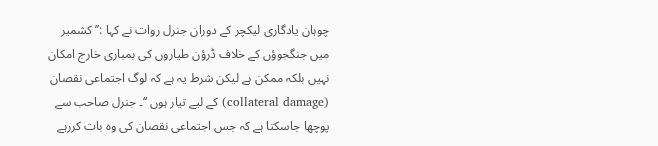چوہان یادگاری لیکچر کے دوران جنرل روات نے کہا :’’کشمیر میں جنگجوؤں کے خلاف ڈرؤن طیاروں کی بمباری خارج امکان نہیں بلکہ ممکن ہے لیکن شرط یہ ہے کہ لوگ اجتماعی نقصان (collateral damage) کے لیے تیار ہوں ‘‘۔ جنرل صاحب سے پوچھا جاسکتا ہے کہ جس اجتماعی نقصان کی وہ بات کررہے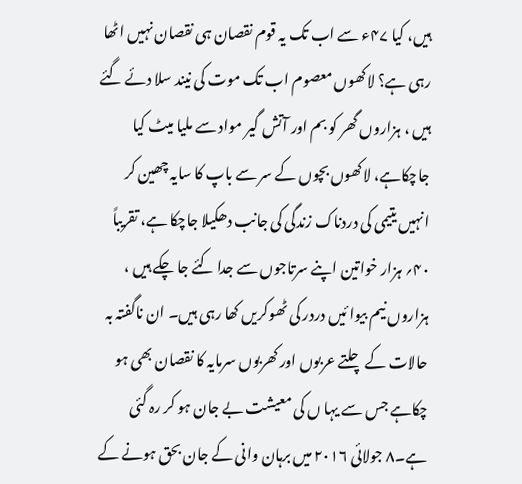ہیں، کیا ۴۷ء سے اب تک یہ قوم نقصان ہی نقصان نہیں اٹھا رہی ہے؟ لاکھوں معصوم اب تک موت کی نیند سلا دئے گئے ہیں ، ہزاروں گھر کو بم اور آتش گیر مواد سے ملیا میٹ کیا جاچکاہے، لاکھوں بچوں کے سر سے باپ کا سایہ چھین کر انہیں یتیمی کی دردناک زندگی کی جانب دھکیلا جاچکا ہے، تقریباً ۴۰؍ ہزار خواتین اپنے سرتاجوں سے جدا کئے جا چکے ہیں ، ہزاروں نیم بیوا ئیں دردر کی ٹھوکریں کھا رہی ہیں۔ ان ناگفتہ بہ حالات کے چلتے عربوں اور کھربوں سرمایہ کا نقصان بھی ہو چکاہے جس سے یہا ں کی معیشت بے جان ہو کر رہ گئی ہے۔۸ جولائی ۲۰۱۶ میں برہان وانی کے جان بحق ہونے کے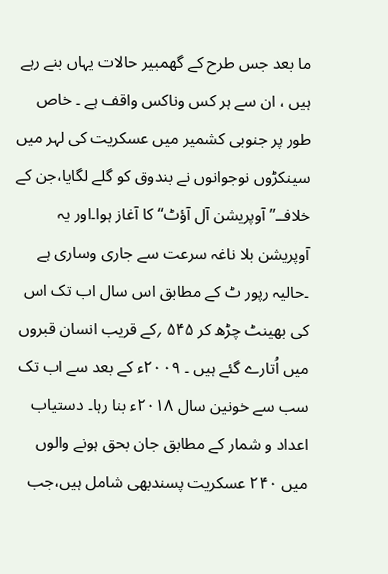ما بعد جس طرح کے گھمبیر حالات یہاں بنے رہے ہیں ، ان سے ہر کس وناکس واقف ہے ۔ خاص طور پر جنوبی کشمیر میں عسکریت کی لہر میں سینکڑوں نوجوانوں نے بندوق کو گلے لگایا،جن کے خلافــ’’ آوپریشن آل آؤٹ‘‘ کا آغاز ہوا۔اور یہ آوپریشن بلا ناغہ سرعت سے جاری وساری ہے ۔حالیہ رپور ٹ کے مطابق اس سال اب تک اس کی بھینٹ چڑھ کر ۵۴۵ ؍کے قریب انسان قبروں میں اُتارے گئے ہیں ۔ ۲۰۰۹ء کے بعد سے اب تک سب سے خونین سال ۲۰۱۸ء بنا رہا۔ دستیاب اعداد و شمار کے مطابق جان بحق ہونے والوں میں ۲۴۰ عسکریت پسندبھی شامل ہیں،جب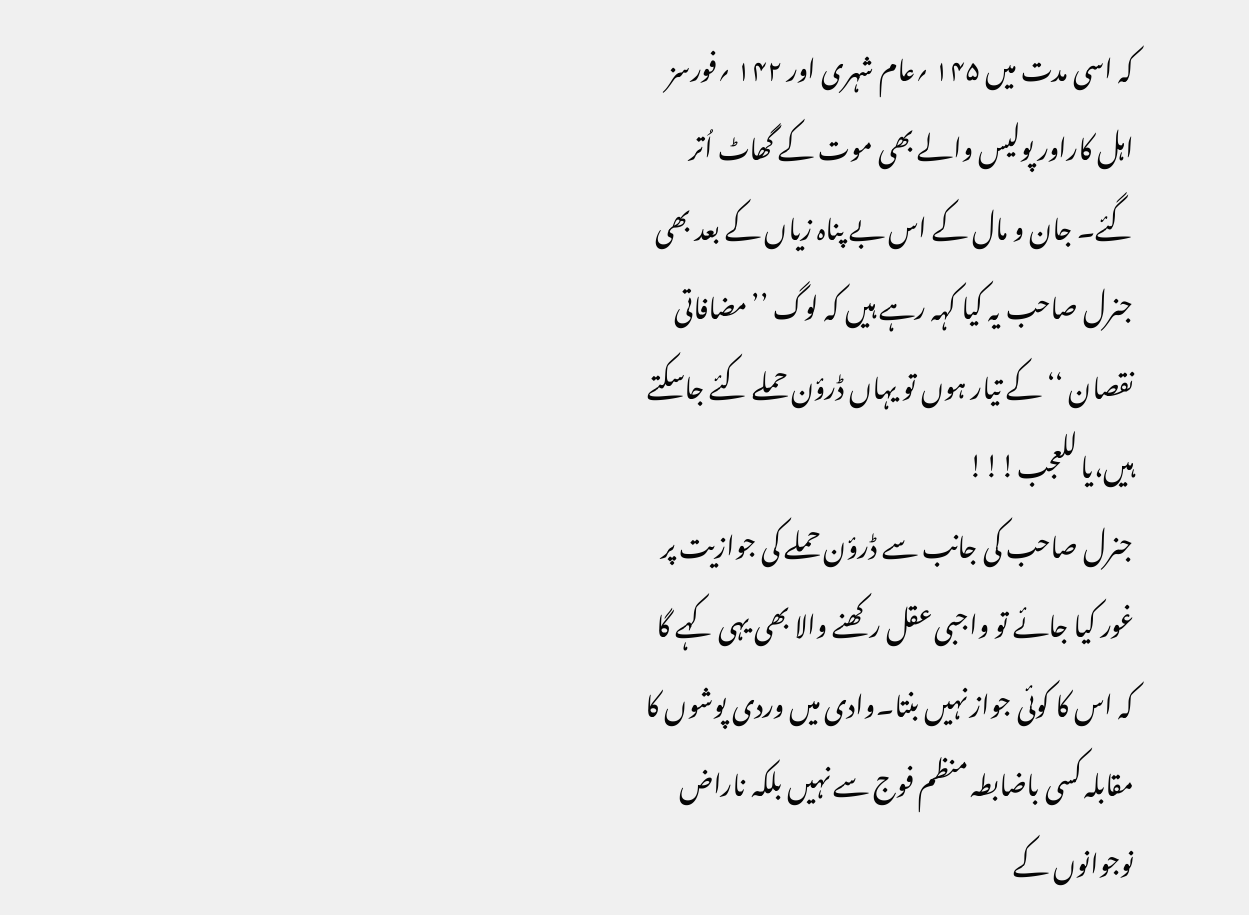کہ اسی مدت میں ۱۴۵ ؍عام شہری اور ۱۴۲ ؍فورسز اہل کاراور پولیس والے بھی موت کے گھاٹ اُتر گئے۔ جان و مال کے اس بے پناہ زیاں کے بعد بھی جنرل صاحب یہ کیا کہہ رہے ہیں کہ لوگ ’’مضافاتی نقصان ‘‘کے تیار ہوں تو یہاں ڈرؤن حملے کئے جاسکتے ہیں،یا للعجب!!!
جنرل صاحب کی جانب سے ڈرؤن حملے کی جوازیت پر غور کیا جائے تو واجبی عقل رکھنے والا بھی یہی کہے گا کہ اس کا کوئی جواز نہیں بنتا۔وادی میں وردی پوشوں کا مقابلہ کسی باضابطہ منظم فوج سے نہیں بلکہ ناراض نوجوانوں کے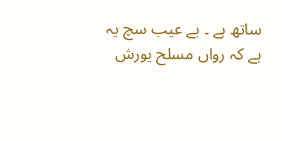ساتھ ہے ۔ بے عیب سچ یہ ہے کہ رواں مسلح یورش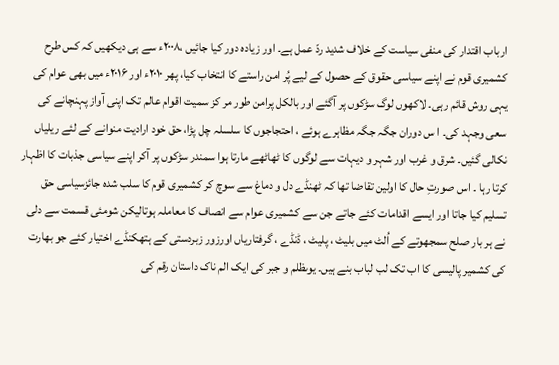ارباب اقتدار کی منفی سیاست کے خلاف شدید ردّ عمل ہے۔ اور زیادہ دور کیا جائیں ،۲۰۰۸ء سے ہی دیکھیں کہ کس طرح کشمیری قوم نے اپنے سیاسی حقوق کے حصول کے لیے پُر امن راستے کا انتخاب کیا، پھر ۲۰۱۰ء اور ۲۰۱۶ء میں بھی عوام کی یہی روش قائم رہی۔ لاکھوں لوگ سڑکوں پر آگئے اور بالکل پرامن طور مر کز سمیت اقوام عالم تک اپنی آواز پہنچانے کی سعی وجہد کی۔ ا س دوران جگہ جگہ مظاہرے ہوئے ، احتجاجوں کا سلسلہ چل پڑا، حق خود ارادیت منوانے کے لئے ریلیاں نکالی گئیں۔ شرق و غرب اور شہر و دیہات سے لوگوں کا ٹھاٹھے مارتا ہوا سمندر سڑکوں پر آکر اپنے سیاسی جذبات کا اظہار کرتا رہا ۔ اس صورتِ حال کا اولین تقاضا تھا کہ ٹھنڈے دل و دماغ سے سوچ کر کشمیری قوم کا سلب شدہ جائزسیاسی حق تسلیم کیا جاتا اور ایسے اقدامات کئے جاتے جن سے کشمیری عوام سے انصاف کا معاملہ ہوتالیکن شومئی قسمت سے دلی نے ہر بار صلح سمجھوتے کے اُلٹ میں بلیٹ ، پلیٹ ، ڈنڈے ، گرفتاریاں اورزور زبردستی کے ہتھکنڈے اختیار کئے جو بھارت کی کشمیر پالیسی کا اب تک لب لباب بنے ہیں۔ یوںظلم و جبر کی ایک الم ناک داستان رقم کی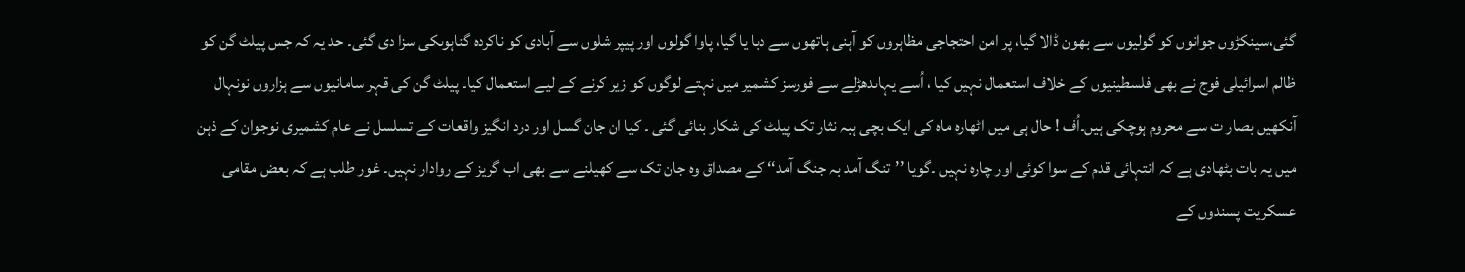گئی،سینکڑوں جوانوں کو گولیوں سے بھون ڈالا گیا، پر امن احتجاجی مظاہروں کو آہنی ہاتھوں سے دبا یا گیا، پاوا گولوں اور پیپر شلوں سے آبادی کو ناکردہ گناہوںکی سزا دی گئی۔ حد یہ کہ جس پیلٹ گن کو ظالم اسرائیلی فوج نے بھی فلسطینیوں کے خلاف استعمال نہیں کیا ، اُسے یہاںدھڑلے سے فورسز کشمیر میں نہتے لوگوں کو زیر کرنے کے لیے استعمال کیا۔ پیلٹ گن کی قہر سامانیوں سے ہزاروں نونہال آنکھیں بصار ت سے محروم ہوچکی ہیں۔اُف ! حال ہی میں اٹھارہ ماہ کی ایک بچی ہبہ نثار تک پیلٹ کی شکار بنائی گئی ۔ کیا ان جان گسل اور درد انگیز واقعات کے تسلسل نے عام کشمیری نوجوان کے ذہن میں یہ بات بٹھادی ہے کہ انتہائی قدم کے سوا کوئی اور چارہ نہیں ۔گویا ’’تنگ آمد بہ جنگ آمد‘‘ کے مصداق وہ جان تک سے کھیلنے سے بھی اب گریز کے روادار نہیں۔ غور طلب ہے کہ بعض مقامی عسکریت پسندوں کے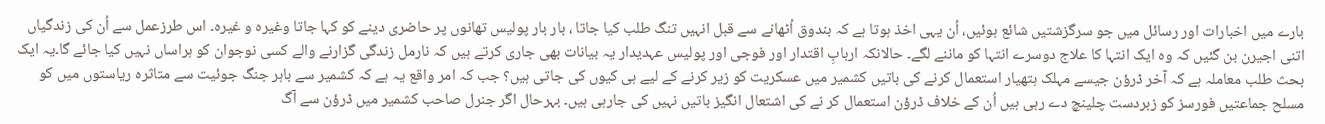بارے میں اخبارات اور رسائل میں جو سرگزشتیں شائع ہوئیں، اُن یہی اخذ ہوتا ہے کہ بندوق اُٹھانے سے قبل انہیں تنگ طلب کیا جاتا ، بار بار پولیس تھانوں پر حاضری دینے کو کہا جاتا وغیرہ و غیرہ۔ اس طرزعمل سے اُن کی زندگیاں اتنی اجیرن بن گئیں کہ وہ ایک انتہا کا علاج دوسرے انتہا کو ماننے لگے۔ حالانکہ اربابِ اقتدار اور فوجی اور پولیس عہدیدار یہ بیانات بھی جاری کرتے ہیں کہ نارمل زندگی گزارنے والے کسی نوجوان کو ہراساں نہیں کیا جائے گا۔یہ ایک بحث طلب معاملہ ہے کہ آخر ڈرؤن جیسے مہلک ہتھیار استعمال کرنے کی باتیں کشمیر میں عسکریت کو زیر کرنے کے لیے ہی کیوں کی جاتی ہیں؟ جب کہ امر واقع یہ ہے کہ کشمیر سے باہر جنگ جوئیت سے متاثرہ ریاستوں میں کو مسلح جماعتیں فورسز کو زبردست چلینچ دے رہی ہیں اُن کے خلاف ڈرؤن استعمال کر نے کی اشتعال انگیز باتیں نہیں کی جارہی ہیں۔ بہرحال اگر جنرل صاحب کشمیر میں ڈرؤن سے آگ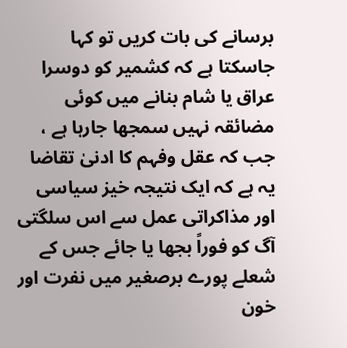برسانے کی بات کریں تو کہا جاسکتا ہے کہ کشمیر کو دوسرا عراق یا شام بنانے میں کوئی مضائقہ نہیں سمجھا جارہا ہے ، جب کہ عقل وفہم کا ادنیٰ تقاضا یہ ہے کہ ایک نتیجہ خیز سیاسی اور مذاکراتی عمل سے اس سلگتی آگ کو فوراً بجھا یا جائے جس کے شعلے پورے برصغیر میں نفرت اور خون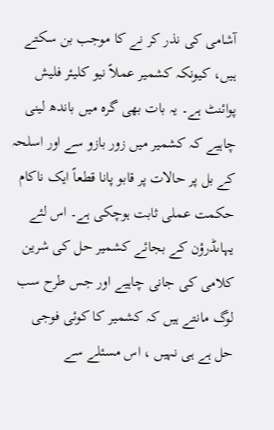آشامی کی نذر کر نے کا موجب بن سکتے ہیں، کیونکہ کشمیر عملاً نیو کلیئر فلیش پوائنٹ ہے۔ یہ بات بھی گرہ میں باندھ لینی چاہیے کہ کشمیر میں زور بازو سے اور اسلحہ کے بل پر حالات پر قابو پانا قطعاً ایک ناکام حکمت عملی ثابت ہوچکی ہے۔ اس لئے یہاںڈرؤن کے بجائے کشمیر حل کی شرین کلامی کی جانی چاہیے اور جس طرح سب لوگ مانتے ہیں کہ کشمیر کا کوئی فوجی حل ہے ہی نہیں ، اس مسئلے سے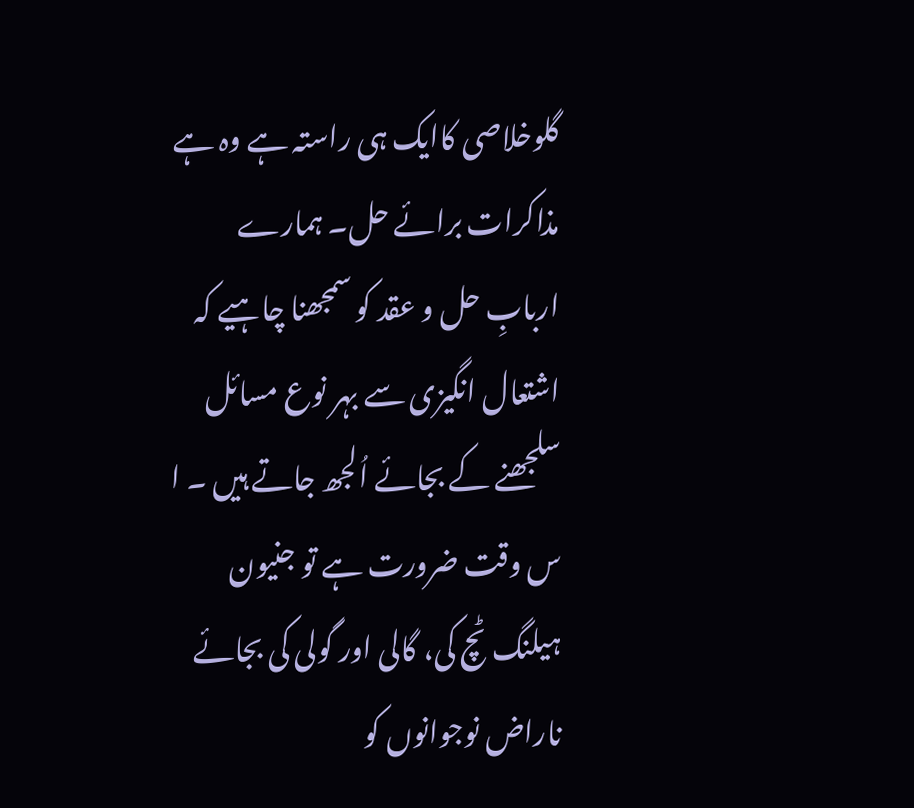گلوخلاصی کاایک ہی راستہ ہے وہ ہے مذاکرات برائے حل۔ ہمارے اربابِ حل و عقد کو سمجھنا چاہیے کہ اشتعال انگیزی سے بہر نوع مسائل سلجھنے کے بجائے اُلجھ جاتے ہیں ۔ ا س وقت ضرورت ہے تو جنیون ہیلنگ ٹچ کی، گالی اور گولی کی بجائے ناراض نوجوانوں کو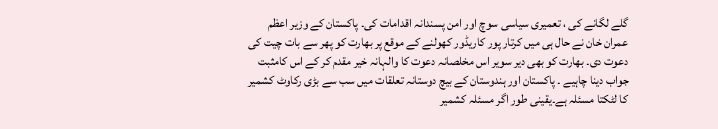گلے لگانے کی ، تعمیری سیاسی سوچ اور امن پسندانہ اقدامات کی۔ پاکستان کے وزیر اعظم عمران خان نے حال ہی میں کرتار پور کاریڈور کھولنے کے موقع پر بھارت کو پھر سے بات چیت کی دعوت دی۔ بھارت کو بھی دیر سویر اس مخلصانہ دعوت کا والہانہ خیر مقدم کر کے اس کامثبت جواب دینا چاہیے ۔ پاکستان اور ہندوستان کے بیچ دوستانہ تعلقات میں سب سے بڑی رکاوٹ کشمیر کا لٹکتا مسئلہ ہے۔یقینی طور اگر مسئلہ کشمیر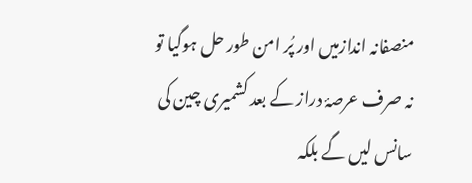منصفانہ اندازمیں اور پُر امن طور حل ہوگیا تو نہ صرف عرصۂ دراز کے بعد کشمیری چین کی سانس لیں گے بلکہ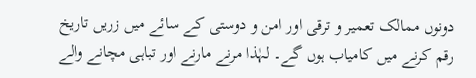دونوں ممالک تعمیر و ترقی اور امن و دوستی کے سائے میں زریں تاریخ رقم کرنے میں کامیاب ہوں گے۔ لہٰذا مرنے مارنے اور تباہی مچانے والے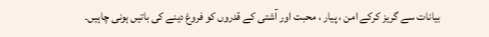بیانات سے گریز کرکے امن ، پیار ، محبت اور آشتی کے قدروں کو فروغ دینے کی باتیں ہونی چاہیں۔